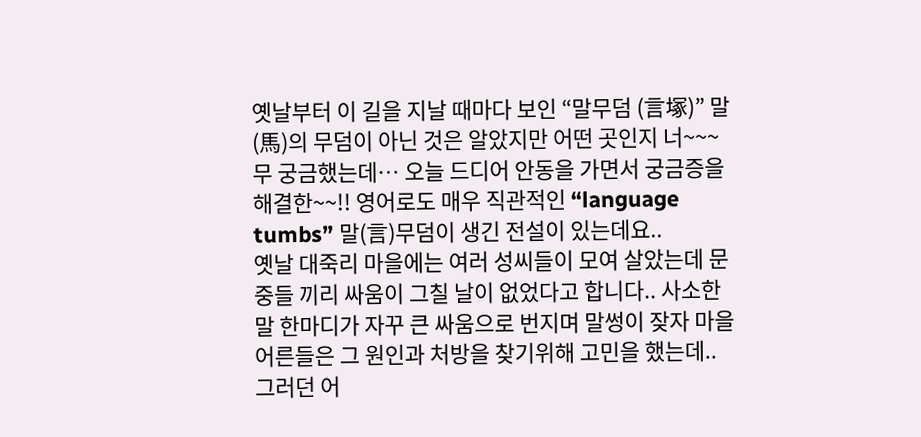옛날부터 이 길을 지날 때마다 보인 “말무덤 (言塚)” 말(馬)의 무덤이 아닌 것은 알았지만 어떤 곳인지 너~~~무 궁금했는데… 오늘 드디어 안동을 가면서 궁금증을 해결한~~!! 영어로도 매우 직관적인 “language tumbs” 말(言)무덤이 생긴 전설이 있는데요..
옛날 대죽리 마을에는 여러 성씨들이 모여 살았는데 문중들 끼리 싸움이 그칠 날이 없었다고 합니다.. 사소한 말 한마디가 자꾸 큰 싸움으로 번지며 말썽이 잦자 마을 어른들은 그 원인과 처방을 찾기위해 고민을 했는데..
그러던 어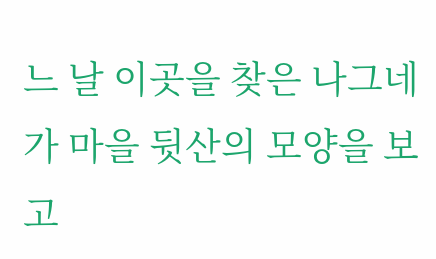느 날 이곳을 찾은 나그네가 마을 뒷산의 모양을 보고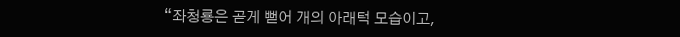“좌청룡은 곧게 뻗어 개의 아래턱 모습이고,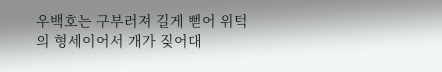우백호는 구부러져 길게 뻗어 위턱의 형세이어서 개가 짖어대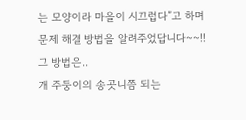는 모양이라 마을이 시끄럽다”고 하며 문제 해결 방법을 알려주었답니다~~!! 그 방법은..
개 주둥이의 송곳니쯤 되는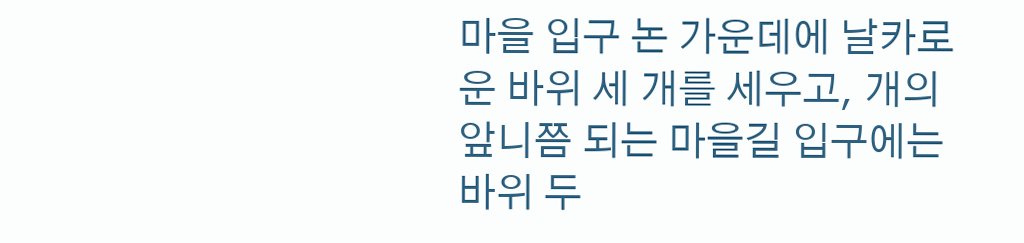마을 입구 논 가운데에 날카로운 바위 세 개를 세우고, 개의 앞니쯤 되는 마을길 입구에는 바위 두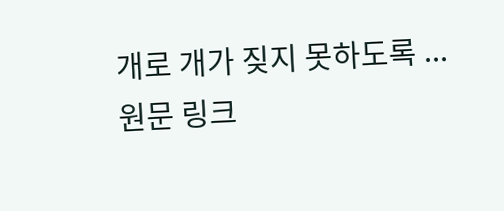개로 개가 짖지 못하도록 ...
원문 링크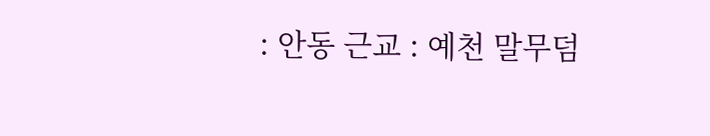: 안동 근교 : 예천 말무덤